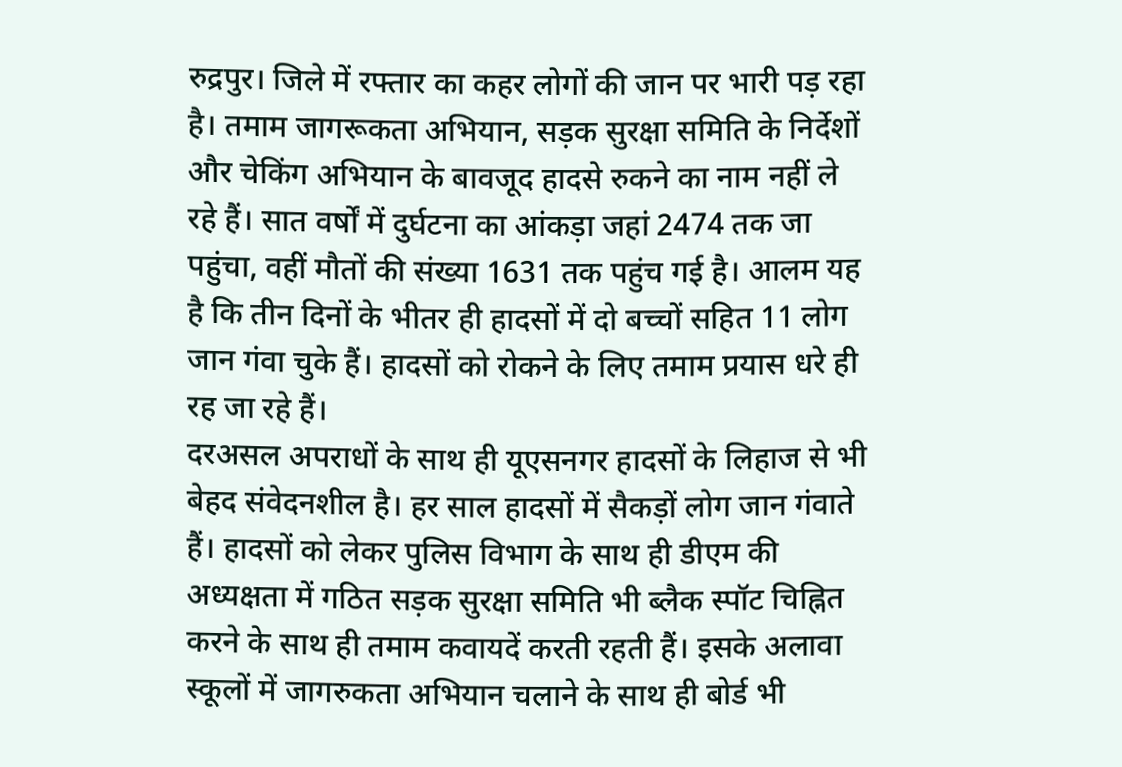रुद्रपुर। जिले में रफ्तार का कहर लोगों की जान पर भारी पड़ रहा है। तमाम जागरूकता अभियान, सड़क सुरक्षा समिति के निर्देशों और चेकिंग अभियान के बावजूद हादसे रुकने का नाम नहीं ले रहे हैं। सात वर्षों में दुर्घटना का आंकड़ा जहां 2474 तक जा पहुंचा, वहीं मौतों की संख्या 1631 तक पहुंच गई है। आलम यह है कि तीन दिनों के भीतर ही हादसों में दो बच्चों सहित 11 लोग जान गंवा चुके हैं। हादसों को रोकने के लिए तमाम प्रयास धरे ही रह जा रहे हैं।
दरअसल अपराधों के साथ ही यूएसनगर हादसों के लिहाज से भी बेहद संवेदनशील है। हर साल हादसों में सैकड़ों लोग जान गंवाते हैं। हादसों को लेकर पुलिस विभाग के साथ ही डीएम की अध्यक्षता में गठित सड़क सुरक्षा समिति भी ब्लैक स्पॉट चिह्नित करने के साथ ही तमाम कवायदें करती रहती हैं। इसके अलावा स्कूलों में जागरुकता अभियान चलाने के साथ ही बोर्ड भी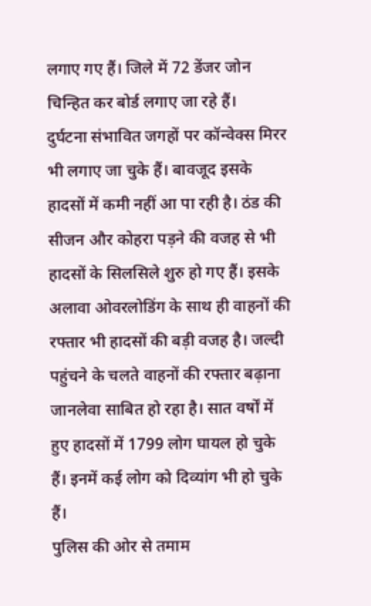लगाए गए हैं। जिले में 72 डेंजर जोन चिन्हित कर बोर्ड लगाए जा रहे हैं।
दुर्घटना संभावित जगहों पर कॉन्वेक्स मिरर भी लगाए जा चुके हैं। बावजूद इसके हादसों में कमी नहीं आ पा रही है। ठंड की सीजन और कोहरा पड़ने की वजह से भी हादसों के सिलसिले शुरु हो गए हैं। इसके अलावा ओवरलोडिंग के साथ ही वाहनों की रफ्तार भी हादसों की बड़ी वजह है। जल्दी पहुंचने के चलते वाहनों की रफ्तार बढ़ाना जानलेवा साबित हो रहा है। सात वर्षों में हुए हादसों में 1799 लोग घायल हो चुके हैं। इनमें कई लोग को दिव्यांग भी हो चुके हैं।
पुलिस की ओर से तमाम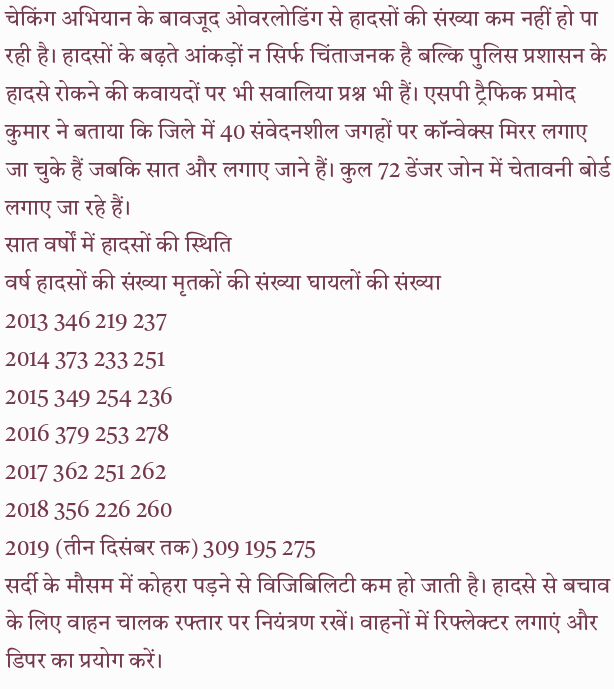चेकिंग अभियान के बावजूद ओवरलोडिंग से हादसों की संख्या कम नहीं हो पा रही है। हादसों के बढ़ते आंकड़ों न सिर्फ चिंताजनक है बल्कि पुलिस प्रशासन के हादसे रोकने की कवायदों पर भी सवालिया प्रश्न भी हैं। एसपी ट्रैफिक प्रमोद कुमार ने बताया कि जिले में 40 संवेदनशील जगहों पर कॉन्वेक्स मिरर लगाए जा चुके हैं जबकि सात और लगाए जाने हैं। कुल 72 डेंजर जोन में चेतावनी बोर्ड लगाए जा रहे हैं।
सात वर्षों में हादसों की स्थिति
वर्ष हादसों की संख्या मृतकों की संख्या घायलों की संख्या
2013 346 219 237
2014 373 233 251
2015 349 254 236
2016 379 253 278
2017 362 251 262
2018 356 226 260
2019 (तीन दिसंबर तक) 309 195 275
सर्दी के मौसम में कोहरा पड़ने से विजिबिलिटी कम हो जाती है। हादसे से बचाव के लिए वाहन चालक रफ्तार पर नियंत्रण रखें। वाहनों में रिफ्लेक्टर लगाएं और डिपर का प्रयोग करें।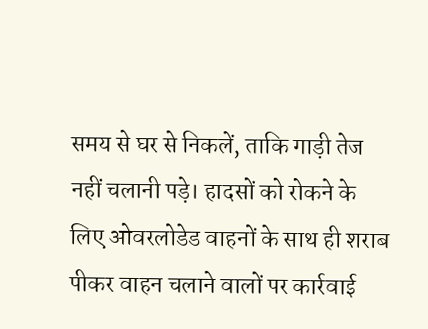समय से घर से निकलें, ताकि गाड़ी तेज नहीं चलानी पड़े। हादसों को रोकने के लिए ओवरलोडेड वाहनों के साथ ही शराब पीकर वाहन चलाने वालों पर कार्रवाई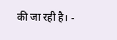की जा रही है। -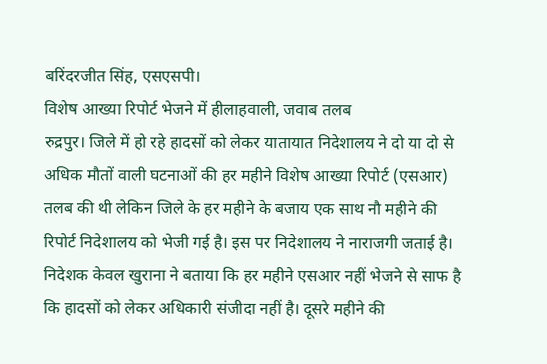बरिंदरजीत सिंह, एसएसपी।
विशेष आख्या रिपोर्ट भेजने में हीलाहवाली, जवाब तलब
रुद्रपुर। जिले में हो रहे हादसों को लेकर यातायात निदेशालय ने दो या दो से अधिक मौतों वाली घटनाओं की हर महीने विशेष आख्या रिपोर्ट (एसआर) तलब की थी लेकिन जिले के हर महीने के बजाय एक साथ नौ महीने की रिपोर्ट निदेशालय को भेजी गई है। इस पर निदेशालय ने नाराजगी जताई है। निदेशक केवल खुराना ने बताया कि हर महीने एसआर नहीं भेजने से साफ है कि हादसों को लेकर अधिकारी संजीदा नहीं है। दूसरे महीने की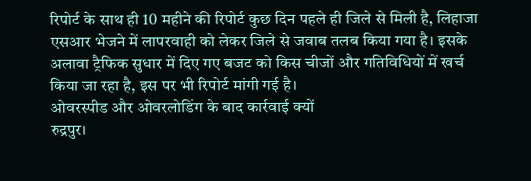रिपोर्ट के साथ ही 10 महीने की रिपोर्ट कुछ दिन पहले ही जिले से मिली है, लिहाजा एसआर भेजने में लापरवाही को लेकर जिले से जवाब तलब किया गया है। इसके अलावा ट्रैफिक सुधार में दिए गए बजट को किस चीजों और गतिविधियों में खर्च किया जा रहा है, इस पर भी रिपोर्ट मांगी गई है।
ओवरस्पीड और ओवरलोडिंग के बाद कार्रवाई क्यों
रुद्रपुर।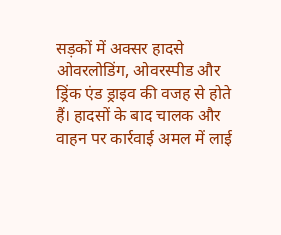सड़कों में अक्सर हादसे ओवरलोडिंग, ओवरस्पीड और ड्रिंक एंड ड्राइव की वजह से होते हैं। हादसों के बाद चालक और वाहन पर कार्रवाई अमल में लाई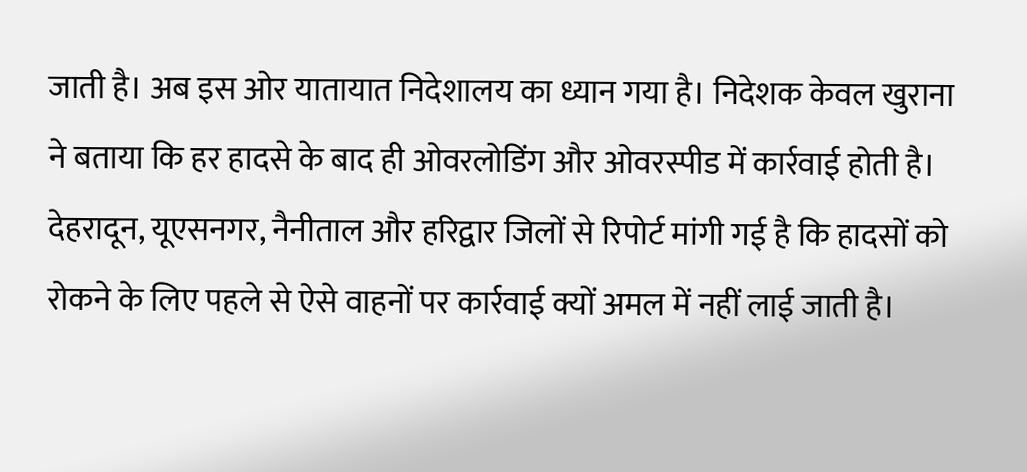जाती है। अब इस ओर यातायात निदेशालय का ध्यान गया है। निदेशक केवल खुराना ने बताया कि हर हादसे के बाद ही ओवरलोडिंग और ओवरस्पीड में कार्रवाई होती है। देहरादून, यूएसनगर, नैनीताल और हरिद्वार जिलों से रिपोर्ट मांगी गई है कि हादसों को रोकने के लिए पहले से ऐसे वाहनों पर कार्रवाई क्यों अमल में नहीं लाई जाती है।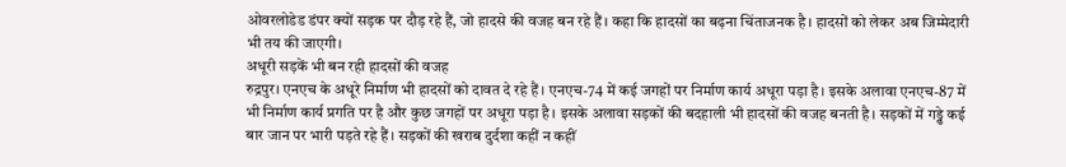ओवरलोडेड डंपर क्यों सड़क पर दौड़ रहे हैं, जो हादसे की वजह बन रहे हैं। कहा कि हादसों का बढ़ना चिंताजनक है। हादसों को लेकर अब जिम्मेदारी भी तय की जाएगी।
अधूरी सड़कें भी बन रही हादसों की वजह
रुद्रपुर। एनएच के अधूरे निर्माण भी हादसों को दावत दे रहे हैं। एनएच-74 में कई जगहों पर निर्माण कार्य अधूरा पड़ा है। इसके अलावा एनएच-87 में भी निर्माण कार्य प्रगति पर है और कुछ जगहों पर अधूरा पड़ा है। इसके अलावा सड़कों की बदहाली भी हादसों की वजह बनती है। सड़कों में गड्ढे कई बार जान पर भारी पड़ते रहे हैं। सड़कों की खराब दुर्दशा कहीं न कहीं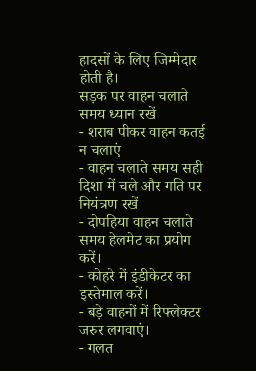हादसों के लिए जिम्मेदार होती है।
सड़क पर वाहन चलाते समय ध्यान रखें
- शराब पीकर वाहन कतई न चलाएं
- वाहन चलाते समय सही दिशा में चले और गति पर नियंत्रण रखें
- दोपहिया वाहन चलाते समय हेलमेट का प्रयोग करें।
- कोहरे में इंडीकेटर का इस्तेमाल करें।
- बड़े वाहनों में रिफ्लेक्टर जरुर लगवाएं।
- गलत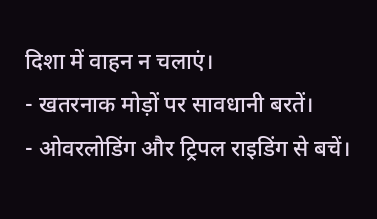दिशा में वाहन न चलाएं।
- खतरनाक मोड़ों पर सावधानी बरतें।
- ओवरलोडिंग और ट्रिपल राइडिंग से बचें।